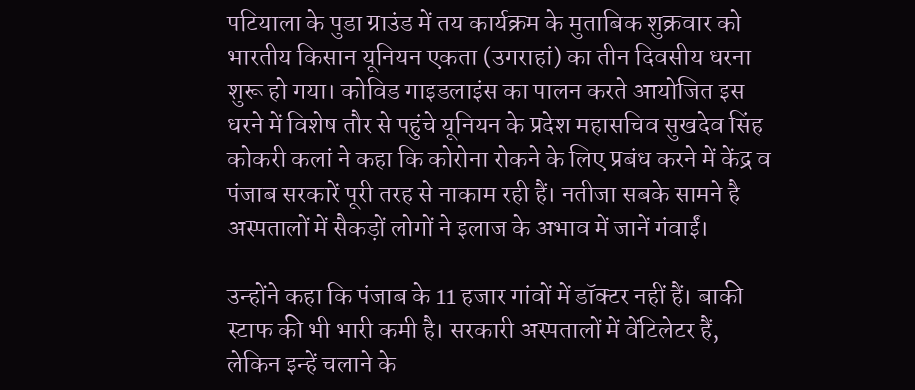पटियाला के पुडा ग्राउंड में तय कार्यक्रम के मुताबिक शुक्रवार को भारतीय किसान यूनियन एकता (उगराहां) का तीन दिवसीय धरना शुरू हो गया। कोविड गाइडलाइंस का पालन करते आयोजित इस धरने में विशेष तौर से पहुंचे यूनियन के प्रदेश महासचिव सुखदेव सिंह कोकरी कलां ने कहा कि कोरोना रोकने के लिए प्रबंध करने में केंद्र व पंजाब सरकारें पूरी तरह से नाकाम रही हैं। नतीजा सबके सामने है अस्पतालों में सैकड़ों लोगों ने इलाज के अभाव में जानें गंवाईं।

उन्होंने कहा कि पंजाब के 11 हजार गांवों में डॉक्टर नहीं हैं। बाकी स्टाफ की भी भारी कमी है। सरकारी अस्पतालों में वेंटिलेटर हैं, लेकिन इन्हें चलाने के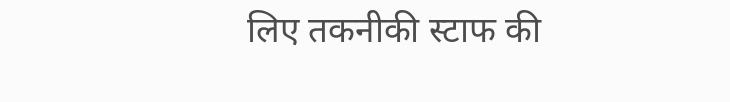लिए तकनीकी स्टाफ की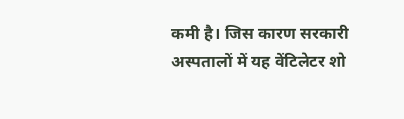कमी है। जिस कारण सरकारी अस्पतालों में यह वेंटिलेटर शो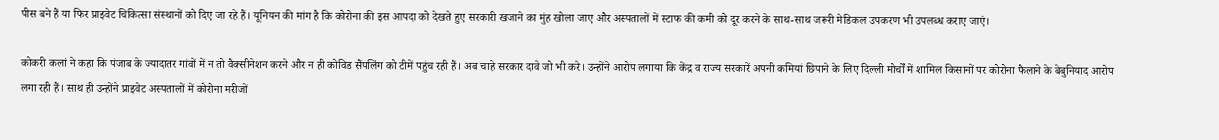पीस बने हैं या फिर प्राइवेट चिकित्सा संस्थानों को दिए जा रहे हैं। यूनियन की मांग है कि कोरोना की इस आपदा को देखते हुए सरकारी खजाने का मुंह खोला जाए और अस्पतालों में स्टाफ की कमी को दूर करने के साथ-साथ जरूरी मेडिकल उपकरण भी उपलब्ध कराए जाएं।

कोकरी कलां ने कहा कि पंजाब के ज्यादातर गांवों में न तो वैक्सीनेशन करने और न ही कोविड सैंपलिंग को टीमें पहुंच रही हैं। अब चाहे सरकार दावे जो भी करे। उन्होंने आरोप लगाया कि केंद्र व राज्य सरकारें अपनी कमियां छिपाने के लिए दिल्ली मोर्चों में शामिल किसानों पर कोरोना फैलाने के बेबुनियाद आरोप लगा रही हैं। साथ ही उन्होंने प्राइवेट अस्पतालों में कोरोना मरीजों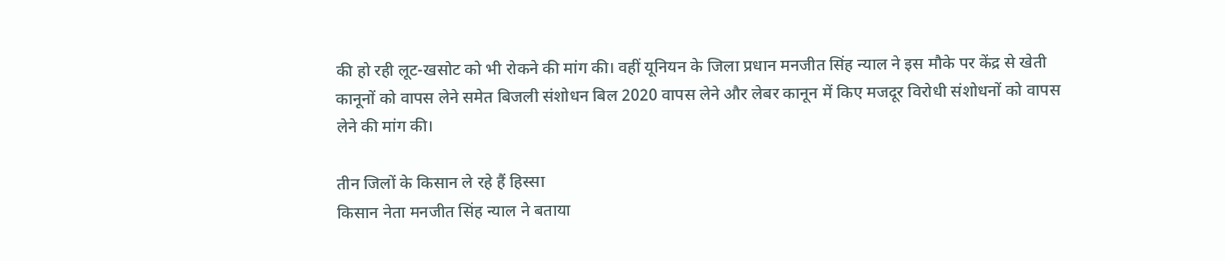की हो रही लूट-खसोट को भी रोकने की मांग की। वहीं यूनियन के जिला प्रधान मनजीत सिंह न्याल ने इस मौके पर केंद्र से खेती कानूनों को वापस लेने समेत बिजली संशोधन बिल 2020 वापस लेने और लेबर कानून में किए मजदूर विरोधी संशोधनों को वापस लेने की मांग की।

तीन जिलों के किसान ले रहे हैं हिस्सा
किसान नेता मनजीत सिंह न्याल ने बताया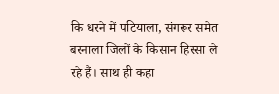कि धरने में पटियाला, संगरूर समेत बरनाला जिलों के किसान हिस्सा ले रहे हैं। साथ ही कहा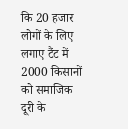कि 20 हजार लोगों के लिए लगाए टैंट में 2000 किसानों को समाजिक दूरी के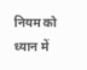नियम को ध्यान में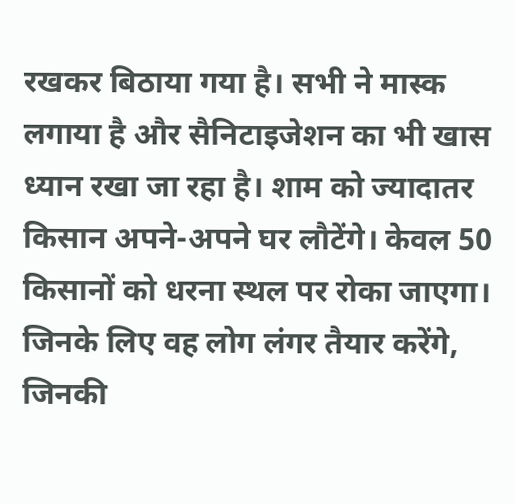रखकर बिठाया गया है। सभी ने मास्क लगाया है और सैनिटाइजेशन का भी खास ध्यान रखा जा रहा है। शाम को ज्यादातर किसान अपने-अपने घर लौटेंगे। केवल 50 किसानों को धरना स्थल पर रोका जाएगा। जिनके लिए वह लोग लंगर तैयार करेंगे, जिनकी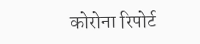कोरोना रिपोर्ट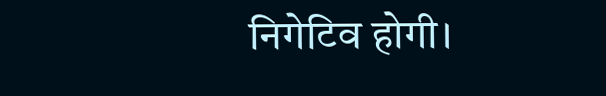निगेटिव होगी।